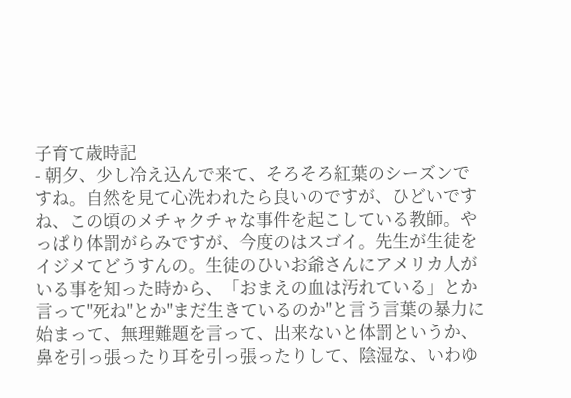子育て歳時記
- 朝夕、少し冷え込んで来て、そろそろ紅葉のシーズンですね。自然を見て心洗われたら良いのですが、ひどいですね、この頃のメチャクチャな事件を起こしている教師。やっぱり体罰がらみですが、今度のはスゴイ。先生が生徒をイジメてどうすんの。生徒のひいお爺さんにアメリカ人がいる事を知った時から、「おまえの血は汚れている」とか言って"死ね"とか"まだ生きているのか"と言う言葉の暴力に始まって、無理難題を言って、出来ないと体罰というか、鼻を引っ張ったり耳を引っ張ったりして、陰湿な、いわゆ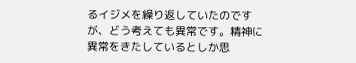るイジメを繰り返していたのですが、どう考えても異常です。精神に異常をきたしているとしか思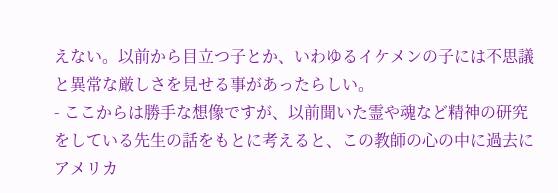えない。以前から目立つ子とか、いわゆるイケメンの子には不思議と異常な厳しさを見せる事があったらしい。
- ここからは勝手な想像ですが、以前聞いた霊や魂など精神の研究をしている先生の話をもとに考えると、この教師の心の中に過去にアメリカ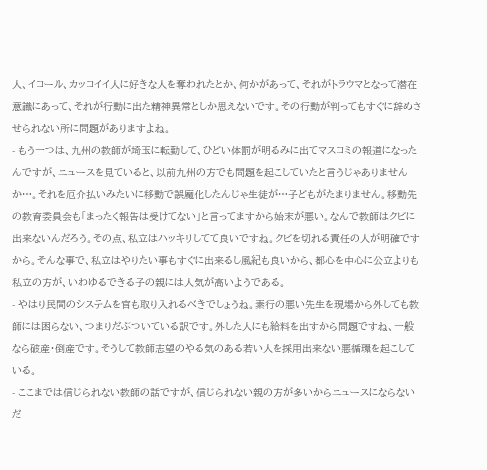人、イコール、カッコイイ人に好きな人を奪われたとか、何かがあって、それがトラウマとなって潜在意識にあって、それが行動に出た精神異常としか思えないです。その行動が判ってもすぐに辞めさせられない所に問題がありますよね。
- もう一つは、九州の教師が埼玉に転勤して、ひどい体罰が明るみに出てマスコミの報道になったんですが、ニュースを見ていると、以前九州の方でも問題を起こしていたと言うじゃありませんか…。それを厄介払いみたいに移動で誤魔化したんじゃ生徒が…子どもがたまりません。移動先の教育委員会も「まったく報告は受けてない」と言ってますから始末が悪い。なんで教師はクビに出来ないんだろう。その点、私立はハッキリしてて良いですね。クビを切れる責任の人が明確ですから。そんな事で、私立はやりたい事もすぐに出来るし風紀も良いから、都心を中心に公立よりも私立の方が、いわゆるできる子の親には人気が高いようである。
- やはり民間のシステムを官も取り入れるべきでしょうね。素行の悪い先生を現場から外しても教師には困らない、つまりだぶついている訳です。外した人にも給料を出すから問題ですね、一般なら破産・倒産です。そうして教師志望のやる気のある若い人を採用出来ない悪循環を起こしている。
- ここまでは信じられない教師の話ですが、信じられない親の方が多いからニュースにならないだ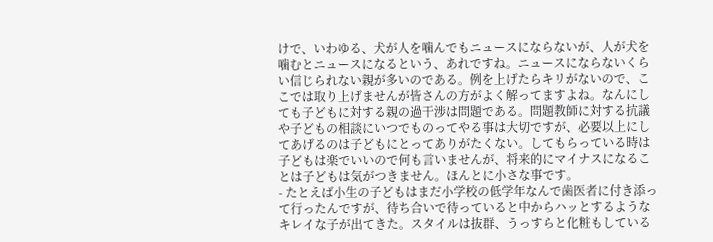けで、いわゆる、犬が人を噛んでもニュースにならないが、人が犬を噛むとニュースになるという、あれですね。ニュースにならないくらい信じられない親が多いのである。例を上げたらキリがないので、ここでは取り上げませんが皆さんの方がよく解ってますよね。なんにしても子どもに対する親の過干渉は問題である。問題教師に対する抗議や子どもの相談にいつでものってやる事は大切ですが、必要以上にしてあげるのは子どもにとってありがたくない。してもらっている時は子どもは楽でいいので何も言いませんが、将来的にマイナスになることは子どもは気がつきません。ほんとに小さな事です。
- たとえば小生の子どもはまだ小学校の低学年なんで歯医者に付き添って行ったんですが、待ち合いで待っていると中からハッとするようなキレイな子が出てきた。スタイルは抜群、うっすらと化粧もしている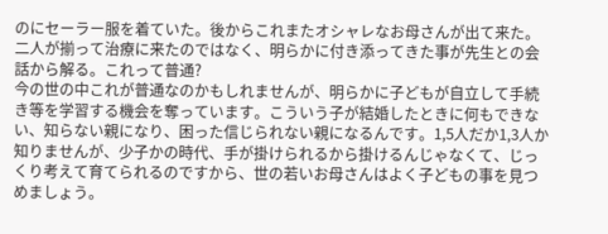のにセーラー服を着ていた。後からこれまたオシャレなお母さんが出て来た。二人が揃って治療に来たのではなく、明らかに付き添ってきた事が先生との会話から解る。これって普通?
今の世の中これが普通なのかもしれませんが、明らかに子どもが自立して手続き等を学習する機会を奪っています。こういう子が結婚したときに何もできない、知らない親になり、困った信じられない親になるんです。1,5人だか1,3人か知りませんが、少子かの時代、手が掛けられるから掛けるんじゃなくて、じっくり考えて育てられるのですから、世の若いお母さんはよく子どもの事を見つめましょう。